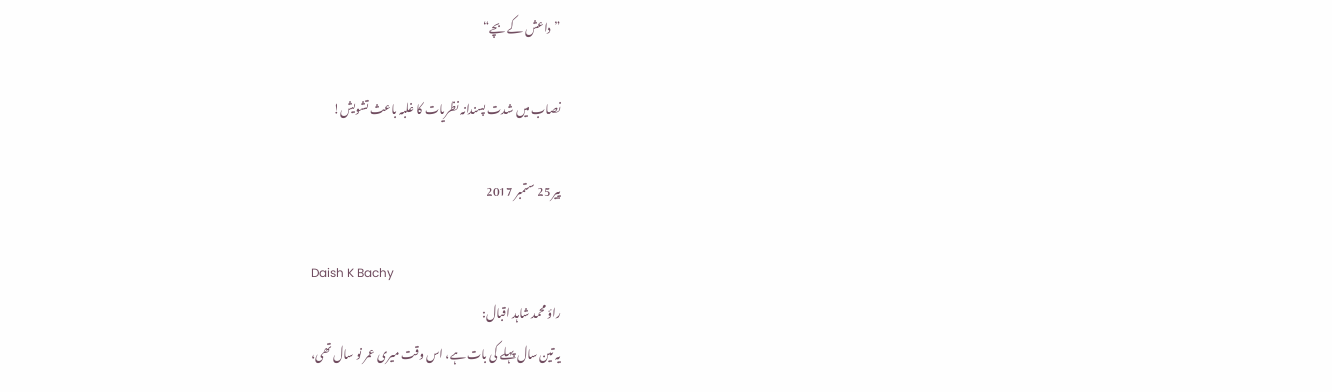”داعش کے بچے“

نصاب میں شدت پسندانہ نظریات کا غلبہ باعث تشویش!

پیر 25 ستمبر 2017

Daish K Bachy
راؤ محمد شاہد اقبال:
یہ تین سال پہلے کی بات ہے، اس وقت میری عمر نو سال تھی،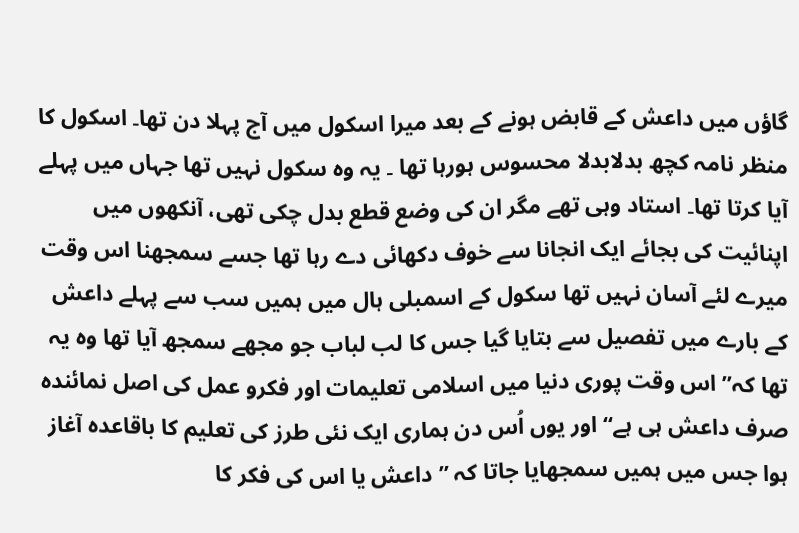گاؤں میں داعش کے قابض ہونے کے بعد میرا اسکول میں آج پہلا دن تھا۔ اسکول کا منظر نامہ کچھ بدلابدلا محسوس ہورہا تھا ۔ یہ وہ سکول نہیں تھا جہاں میں پہلے آیا کرتا تھا۔ استاد وہی تھے مگر ان کی وضع قطع بدل چکی تھی، آنکھوں میں اپنائیت کی بجائے ایک انجانا سے خوف دکھائی دے رہا تھا جسے سمجھنا اس وقت میرے لئے آسان نہیں تھا سکول کے اسمبلی ہال میں ہمیں سب سے پہلے داعش کے بارے میں تفصیل سے بتایا گیا جس کا لب لباب جو مجھے سمجھ آیا تھا وہ یہ تھا کہ” اس وقت پوری دنیا میں اسلامی تعلیمات اور فکرو عمل کی اصل نمائندہ صرف داعش ہی ہے“ اور یوں اُس دن ہماری ایک نئی طرز کی تعلیم کا باقاعدہ آغاز ہوا جس میں ہمیں سمجھایا جاتا کہ ”داعش یا اس کی فکر کا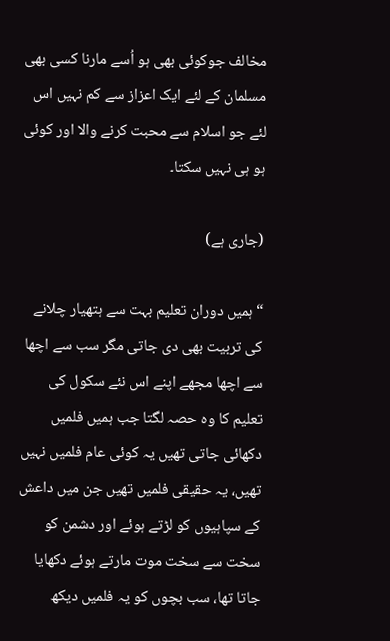مخالف جوکوئی بھی ہو اُسے مارنا کسی بھی مسلمان کے لئے ایک اعزاز سے کم نہیں اس لئے جو اسلام سے محبت کرنے والا اور کوئی ہو ہی نہیں سکتا۔

(جاری ہے)

“ ہمیں دوران تعلیم بہت سے ہتھیار چلانے کی تربیت بھی دی جاتی مگر سب سے اچھا سے اچھا مجھے اپنے اس نئے سکول کی تعلیم کا وہ حصہ لگتا جب ہمیں فلمیں دکھائی جاتی تھیں یہ کوئی عام فلمیں نہیں تھیں، یہ حقیقی فلمیں تھیں جن میں داعش کے سپاہیوں کو لڑتے ہوئے اور دشمن کو سخت سے سخت موت مارتے ہوئے دکھایا جاتا تھا، سب بچوں کو یہ فلمیں دیکھ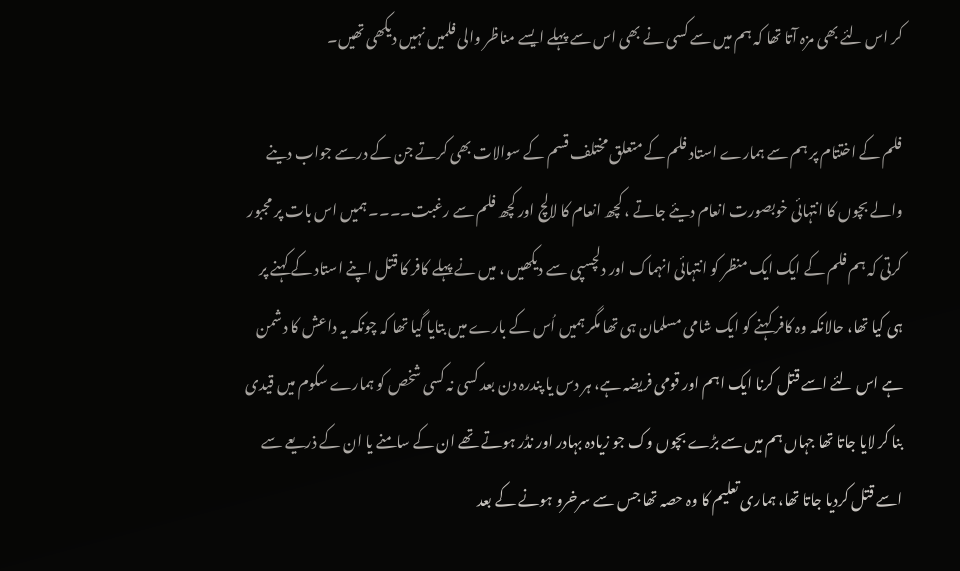کر اس لئے بھی مزہ آتا تھا کہ ہم میں سے کسی نے بھی اس سے پہلے ایسے مناظر والی فلمیں نہیں دیکھی تھیں۔

فلم کے اختتام پر ہم سے ہمارے استاد فلم کے متعلق مختلف قسم کے سوالات بھی کرتے جن کے درسے جواب دینے والے بچوں کا انتہائی خوبصورت انعام دیئے جاتے ، کچھ انعام کا لالچ اور کچھ فلم سے رغبت۔۔۔۔ ہمیں اس بات پر مجبور کرتی کہ ہم فلم کے ایک ایک منظر کو انتہائی انہماک اور دلچسپی سے دیکھیں ، میں نے پہلے کافر کا قتل اپنے استاد کے کہنے پر ہی کیا تھا، حالانکہ وہ کافر کہنے کو ایک شامی مسلمان ہی تھا مگر ہمیں اُس کے بارے میں بتایا گیا تھا کہ چونکہ یہ داعش کا دشمن ہے اس لئے اسے قتل کرنا ایک اہم اور قومی فریضہ ہے، ہر دس یا پندرہ دن بعد کسی نہ کسی شخص کو ہمارے سکوم میں قیدی بنا کر لایا جاتا تھا جہاں ہم میں سے بڑے بچوں وک جو زیادہ بہادر اور نڈر ہوتے تھے ان کے سامنے یا ان کے ذریعے سے اسے قتل کردیا جاتا تھا، ہماری تعلیم کا وہ حصہ تھا جس سے سرخرو ہونے کے بعد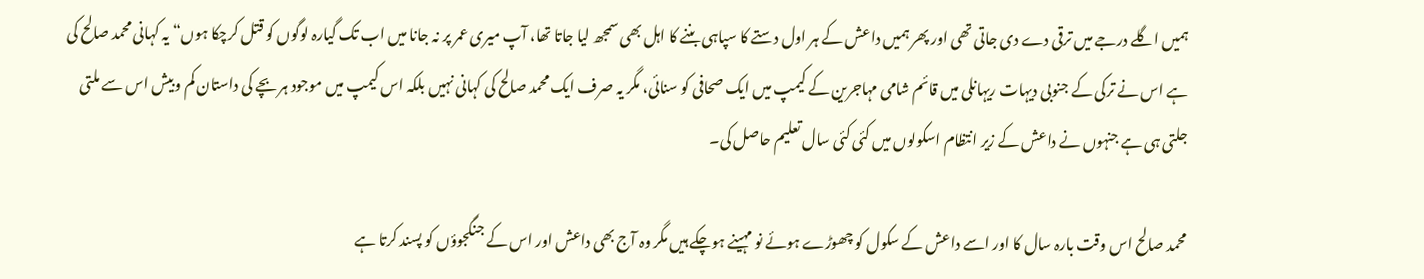ہمیں اگلے درجے میں ترقی دے دی جاتی تھی اور پھر ہمیں داعش کے ہر اول دستے کا سپاہی بننے کا اہل بھی سمجھ لیا جاتا تھا، آپ میری عمر پر نہ جانا میں اب تک گیارہ لوگوں کو قتل کرچکا ہوں“ یہ کہانی محمد صالح کی ہے اس نے ترکی کے جنوبی دیہات ریہانلی میں قائم شامی مہاجرین کے کیمپ میں ایک صحافی کو سنائی، مگر یہ صرف ایک محمد صالح کی کہانی نہیں بلکہ اس کیمپ میں موجود ہر بچے کی داستان کم وبیش اس سے ملتی جلتی ہی ہے جنہوں نے داعش کے زیر انتظام اسکولوں میں کئی کئی سال تعلیم حاصل کی۔

محمد صالح اس وقت بارہ سال کا اور اسے داعش کے سکول کو چھوڑے ہوئے نو مہینے ہوچکے ہیں مگر وہ آج بھی داعش اور اس کے جنگجوؤں کو پسند کرتا ہے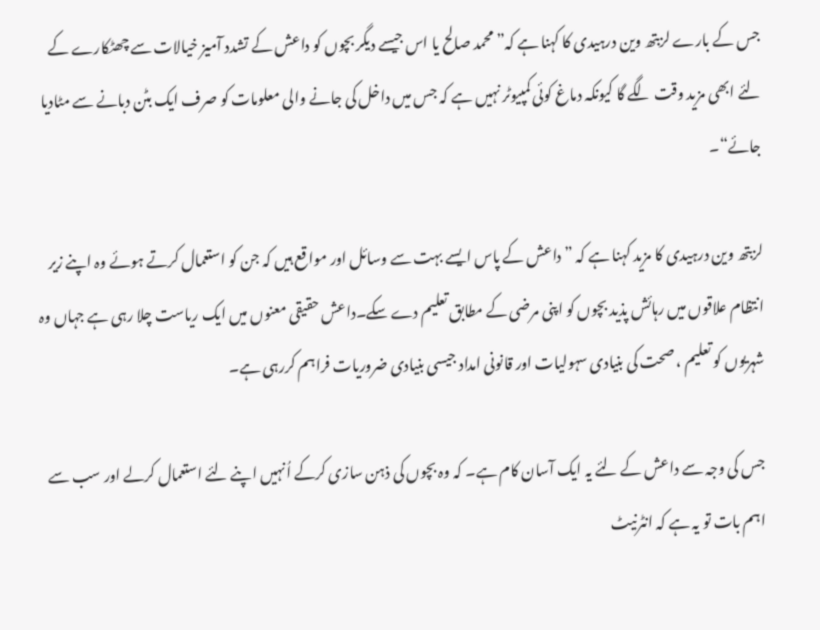جس کے بارے لزبتھ وین درہیدی کا کہنا ہے کہ” محمد صالح یا اس جیسے دیگر بچوں کو داعش کے تشدد آمیز خیالات سے چھٹکارے کے لئے ابھی مزید وقت لگے گا کیونکہ دماغ کوئی کمپیوٹر نہیں ہے کہ جس میں داخل کی جانے والی معلومات کو صرف ایک بٹن دبانے سے مٹادیا جائے“۔

لزبتھ وین درہیدی کا مزید کہنا ہے کہ ”داعش کے پاس ایسے بہت سے وسائل اور مواقع ہیں کہ جن کو استعمال کرتے ہوئے وہ اپنے زیر انتظام علاقوں میں رہائش پذید بچوں کو اپنی مرضی کے مطابق تعلیم دے سکے۔داعش حقیقی معنوں میں ایک ریاست چلا رہی ہے جہاں وہ شہریوں کو تعلیم ، صحت کی بنیادی سہولیات اور قانونی امداد جیسی بنیادی ضروریات فراہم کررہی ہے۔

جس کی وجہ سے داعش کے لئے یہ ایک آسان کام ہے۔ کہ وہ بچوں کی ذہن سازی کرکے اُنہیں اپنے لئے استعمال کرلے اور سب سے اہم بات تو یہ ہے کہ انٹرنیٹ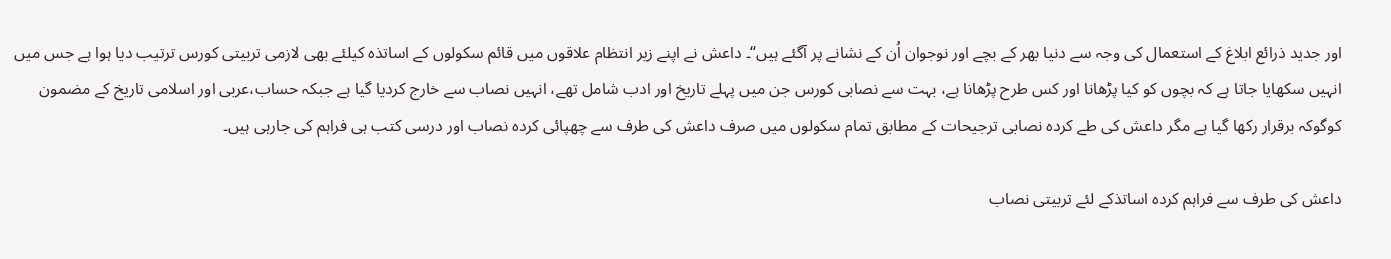اور جدید ذرائع ابلاغ کے استعمال کی وجہ سے دنیا بھر کے بچے اور نوجوان اُن کے نشانے پر آگئے ہیں“۔ داعش نے اپنے زیر انتظام علاقوں میں قائم سکولوں کے اساتذہ کیلئے بھی لازمی تربیتی کورس ترتیب دیا ہوا ہے جس میں انہیں سکھایا جاتا ہے کہ بچوں کو کیا پڑھانا اور کس طرح پڑھانا ہے، بہت سے نصابی کورس جن میں پہلے تاریخ اور ادب شامل تھے، انہیں نصاب سے خارج کردیا گیا ہے جبکہ حساب،عربی اور اسلامی تاریخ کے مضمون کوگوکہ برقرار رکھا گیا ہے مگر داعش کی طے کردہ نصابی ترجیحات کے مطابق تمام سکولوں میں صرف داعش کی طرف سے چھپائی کردہ نصاب اور درسی کتب ہی فراہم کی جارہی ہیں۔

داعش کی طرف سے فراہم کردہ اساتذکے لئے تربیتی نصاب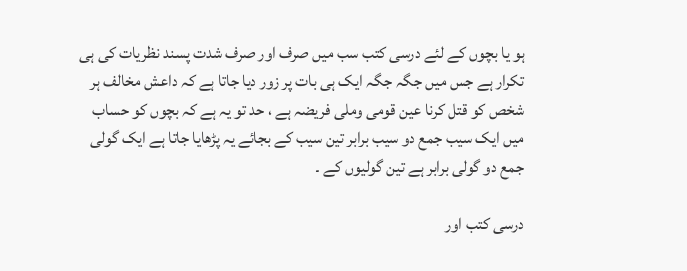ہو یا بچوں کے لئے درسی کتب سب میں صرف اور صرف شدت پسند نظریات کی ہی تکرار ہے جس میں جگہ جگہ ایک ہی بات پر زور دیا جاتا ہے کہ داعش مخالف ہر شخص کو قتل کرنا عین قومی وملی فریضہ ہے ، حد تو یہ ہے کہ بچوں کو حساب میں ایک سیب جمع دو سیب برابر تین سیب کے بجائے یہ پڑھایا جاتا ہے ایک گولی جمع دو گولی برابر ہے تین گولیوں کے ۔

درسی کتب اور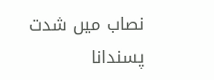نصاب میں شدت پسندانا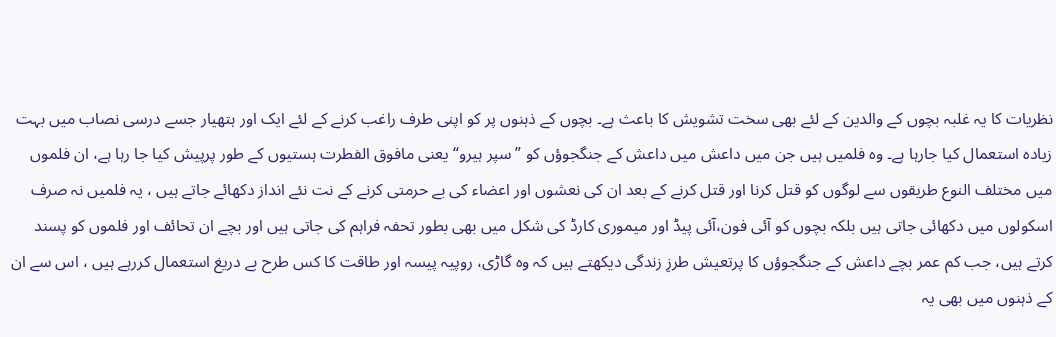نظریات کا یہ غلبہ بچوں کے والدین کے لئے بھی سخت تشویش کا باعث ہے۔ بچوں کے ذہنوں پر کو اپنی طرف راغب کرنے کے لئے ایک اور ہتھیار جسے درسی نصاب میں بہت زیادہ استعمال کیا جارہا ہے۔ وہ فلمیں ہیں جن میں داعش میں داعش کے جنگجوؤں کو ”سپر ہیرو“ یعنی مافوق الفطرت ہستیوں کے طور پرپیش کیا جا رہا ہے، ان فلموں میں مختلف النوع طریقوں سے لوگوں کو قتل کرنا اور قتل کرنے کے بعد ان کی نعشوں اور اعضاء کی بے حرمتی کرنے کے نت نئے انداز دکھائے جاتے ہیں ، یہ فلمیں نہ صرف اسکولوں میں دکھائی جاتی ہیں بلکہ بچوں کو آئی فون،آئی پیڈ اور میموری کارڈ کی شکل میں بھی بطور تحفہ فراہم کی جاتی ہیں اور بچے ان تحائف اور فلموں کو پسند کرتے ہیں، جب کم عمر بچے داعش کے جنگجوؤں کا پرتعیش طرزِ زندگی دیکھتے ہیں کہ وہ گاڑی، روپیہ پیسہ اور طاقت کا کس طرح بے دریغ استعمال کررہے ہیں ، اس سے ان کے ذہنوں میں بھی یہ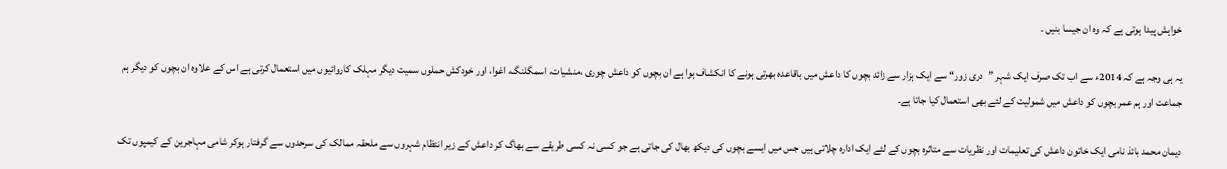خواہش پیدا ہوتی ہے کہ وہ ان جیسا بنیں ۔

یہ ہی وجہ ہے کہ 2014ء سے اب تک صرف ایک شہر ”دری زور“ سے ایک ہزار سے زائد بچوں کا داعش میں باقاعدہ بھرتی ہونے کا انکشاف ہوا ہے ان بچوں کو داعش چوری ،منشیات، اسمگلنگ، اغوا، اور خودکش حملوں سمیت دیگر مہلک کاروائیوں میں استعمال کرتی ہے اس کے علاوہ ان بچوں کو دیگر ہم جماعت اور ہم عمر بچوں کو داعش میں شمولیت کے لئے بھی استعمال کیا جاتا ہے۔

دیمان محمد بائذ نامی ایک خاتون داعش کی تعلیمات اور نظریات سے متاثرہ بچوں کے لئے ایک ادارہ چلاتی ہیں جس میں ایسے بچوں کی دیکھ بھال کی جاتی ہے جو کسی نہ کسی طریقے سے بھاگ کر داعش کے زیر انتظام شہروں سے ملحقہ ممالک کی سرحدوں سے گرفتار ہوکر شامی مہاجرین کے کیمپوں تک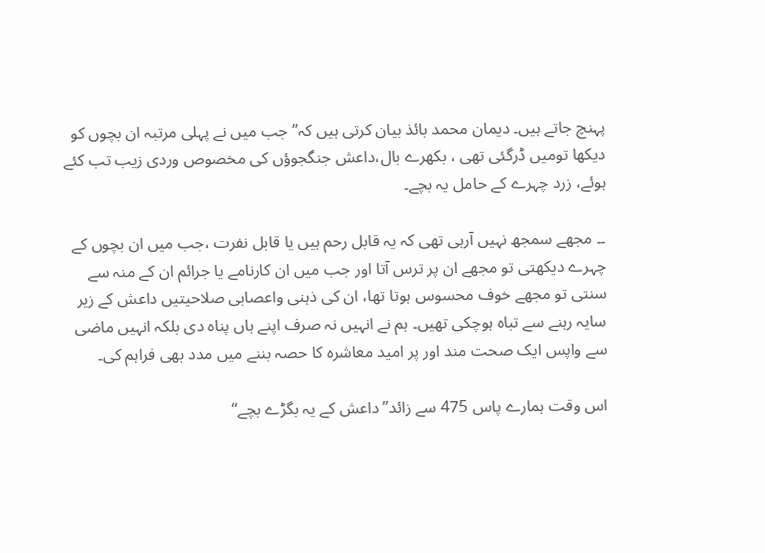پہنچ جاتے ہیں۔ دیمان محمد بائذ بیان کرتی ہیں کہ” جب میں نے پہلی مرتبہ ان بچوں کو دیکھا تومیں ڈرگئی تھی ، بکھرے بال،داعش جنگجوؤں کی مخصوص وردی زیب تب کئے ہوئے، زرد چہرے کے حامل یہ بچے۔

۔۔ مجھے سمجھ نہیں آرہی تھی کہ یہ قابل رحم ہیں یا قابل نفرت ،جب میں ان بچوں کے چہرے دیکھتی تو مجھے ان پر ترس آتا اور جب میں ان کارنامے یا جرائم ان کے منہ سے سنتی تو مجھے خوف محسوس ہوتا تھا، ان کی ذہنی واعصابی صلاحیتیں داعش کے زیر سایہ رہنے سے تباہ ہوچکی تھیں۔ ہم نے انہیں نہ صرف اپنے ہاں پناہ دی بلکہ انہیں ماضی سے واپس ایک صحت مند اور پر امید معاشرہ کا حصہ بننے میں مدد بھی فراہم کی۔

اس وقت ہمارے پاس 475 سے زائد”داعش کے یہ بگڑے بچے“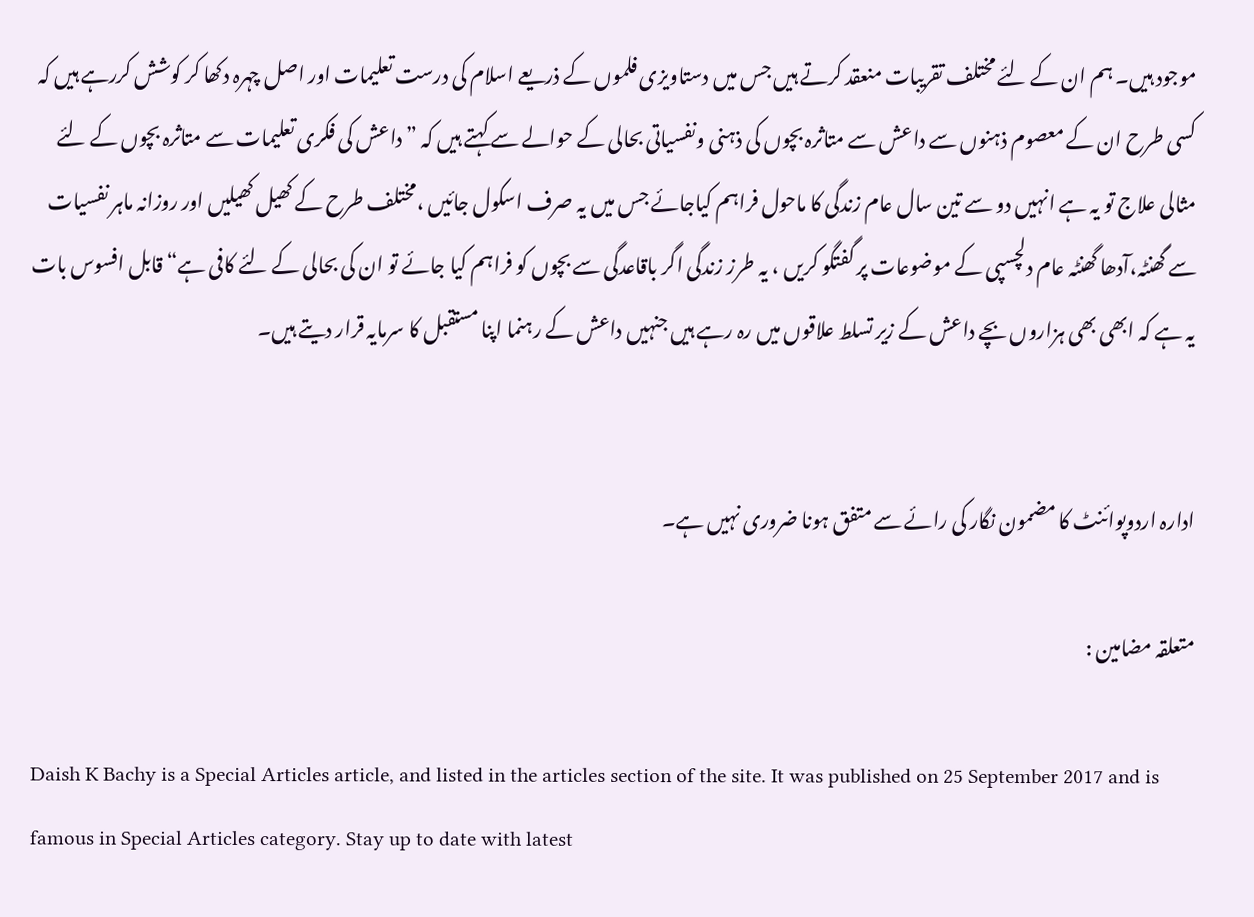موجود ہیں۔ ہم ان کے لئے مختلف تقریبات منعقد کرتے ہیں جس میں دستاویزی فلموں کے ذریعے اسلام کی درست تعلیمات اور اصل چہرہ دکھا کر کوشش کررہے ہیں کہ کسی طرح ان کے معصوم ذہنوں سے داعش سے متاثرہ بچوں کی ذہنی ونفسیاتی بحالی کے حوالے سے کہتے ہیں کہ ” داعش کی فکری تعلیمات سے متاثرہ بچوں کے لئے مثالی علاج تو یہ ہے انہیں دو سے تین سال عام زندگی کا ماحول فراہم کیاجائے جس میں یہ صرف اسکول جائیں ،مختلف طرح کے کھیل کھیلیں اور روزانہ ماہر نفسیات سے گھنٹہ،آدھا گھنٹہ عام دلچسپی کے موضوعات پر گفتگو کریں ، یہ طرز زندگی اگر باقاعدگی سے بچوں کو فراہم کیا جائے تو ان کی بحالی کے لئے کافی ہے“ قابل افسوس بات یہ ہے کہ ابھی بھی ہزاروں بچے داعش کے زیر تسلط علاقوں میں رہ رہے ہیں جنہیں داعش کے رہنما اپنا مستقبل کا سرمایہ قرار دیتے ہیں۔


ادارہ اردوپوائنٹ کا مضمون نگار کی رائے سے متفق ہونا ضروری نہیں ہے۔

متعلقہ مضامین :

Daish K Bachy is a Special Articles article, and listed in the articles section of the site. It was published on 25 September 2017 and is famous in Special Articles category. Stay up to date with latest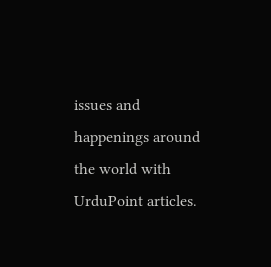issues and happenings around the world with UrduPoint articles.